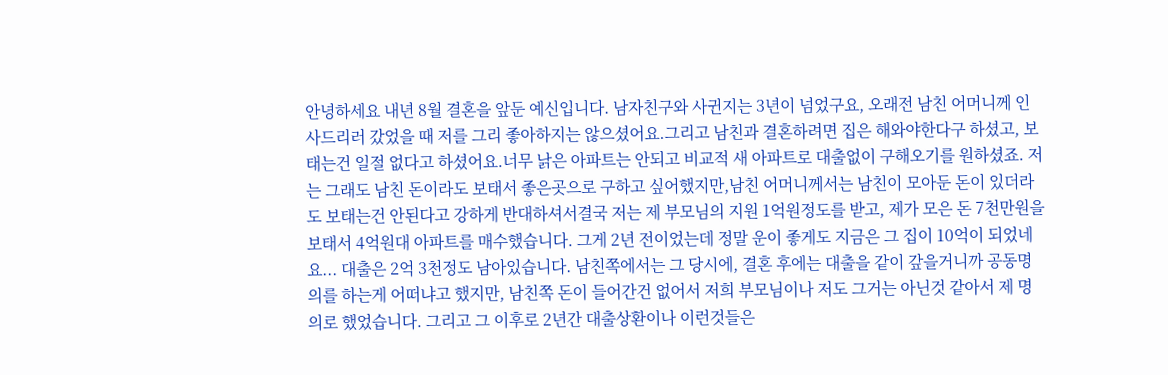안녕하세요 내년 8월 결혼을 앞둔 예신입니다. 남자친구와 사귄지는 3년이 넘었구요, 오래전 남친 어머니께 인사드리러 갔었을 때 저를 그리 좋아하지는 않으셨어요.그리고 남친과 결혼하려면 집은 해와야한다구 하셨고, 보태는건 일절 없다고 하셨어요.너무 낡은 아파트는 안되고 비교적 새 아파트로 대출없이 구해오기를 원하셨죠. 저는 그래도 남친 돈이라도 보태서 좋은곳으로 구하고 싶어했지만,남친 어머니께서는 남친이 모아둔 돈이 있더라도 보태는건 안된다고 강하게 반대하셔서결국 저는 제 부모님의 지원 1억원정도를 받고, 제가 모은 돈 7천만원을 보태서 4억원대 아파트를 매수했습니다. 그게 2년 전이었는데 정말 운이 좋게도 지금은 그 집이 10억이 되었네요... 대출은 2억 3천정도 남아있습니다. 남친쪽에서는 그 당시에, 결혼 후에는 대출을 같이 갚을거니까 공동명의를 하는게 어떠냐고 했지만, 남친쪽 돈이 들어간건 없어서 저희 부모님이나 저도 그거는 아닌것 같아서 제 명의로 했었습니다. 그리고 그 이후로 2년간 대출상환이나 이런것들은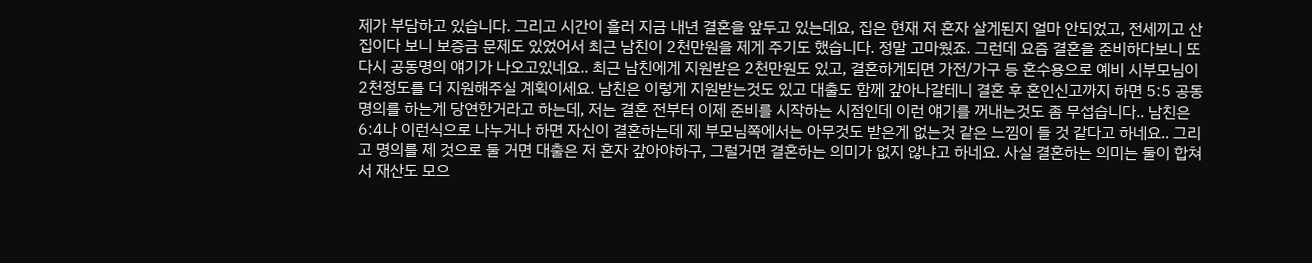제가 부담하고 있습니다. 그리고 시간이 흘러 지금 내년 결혼을 앞두고 있는데요, 집은 현재 저 혼자 살게된지 얼마 안되었고, 전세끼고 산 집이다 보니 보증금 문제도 있었어서 최근 남친이 2천만원을 제게 주기도 했습니다. 정말 고마웠죠. 그런데 요즘 결혼을 준비하다보니 또다시 공동명의 얘기가 나오고있네요.. 최근 남친에게 지원받은 2천만원도 있고, 결혼하게되면 가전/가구 등 혼수용으로 예비 시부모님이 2천정도를 더 지원해주실 계획이세요. 남친은 이렇게 지원받는것도 있고 대출도 함께 갚아나갈테니 결혼 후 혼인신고까지 하면 5:5 공동명의를 하는게 당연한거라고 하는데, 저는 결혼 전부터 이제 준비를 시작하는 시점인데 이런 얘기를 꺼내는것도 좀 무섭습니다.. 남친은 6:4나 이런식으로 나누거나 하면 자신이 결혼하는데 제 부모님쪽에서는 아무것도 받은게 없는것 같은 느낌이 들 것 같다고 하네요.. 그리고 명의를 제 것으로 둘 거면 대출은 저 혼자 갚아야하구, 그럴거면 결혼하는 의미가 없지 않냐고 하네요. 사실 결혼하는 의미는 둘이 합쳐서 재산도 모으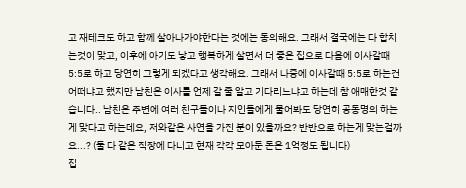고 재테크도 하고 함께 살아나가야한다는 것에는 동의해요. 그래서 결국에는 다 합치는것이 맞고, 이후에 아기도 낳고 행복하게 살면서 더 좋은 집으로 다음에 이사갈때 5:5로 하고 당연히 그렇게 되겠다고 생각해요. 그래서 나중에 이사갈때 5:5로 하는건 어떠냐고 했지만 남친은 이사를 언제 갈 줄 알고 기다리느냐고 하는데 참 애매한것 같습니다.. 남친은 주변에 여러 친구들이나 지인들에게 물어봐도 당연히 공동명의 하는게 맞다고 하는데요, 저와같은 사연을 가진 분이 있을까요? 반반으로 하는게 맞는걸까요...? (둘 다 같은 직장에 다니고 현재 각각 모아둔 돈은 1억정도 됩니다)
집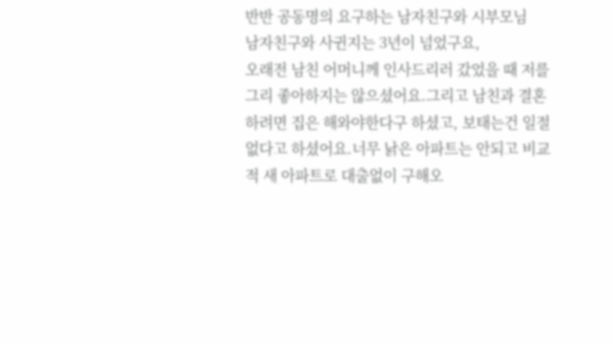반반 공동명의 요구하는 남자친구와 시부모님
남자친구와 사귄지는 3년이 넘었구요,
오래전 남친 어머니께 인사드리러 갔었을 때 저를 그리 좋아하지는 않으셨어요.그리고 남친과 결혼하려면 집은 해와야한다구 하셨고, 보태는건 일절 없다고 하셨어요.너무 낡은 아파트는 안되고 비교적 새 아파트로 대출없이 구해오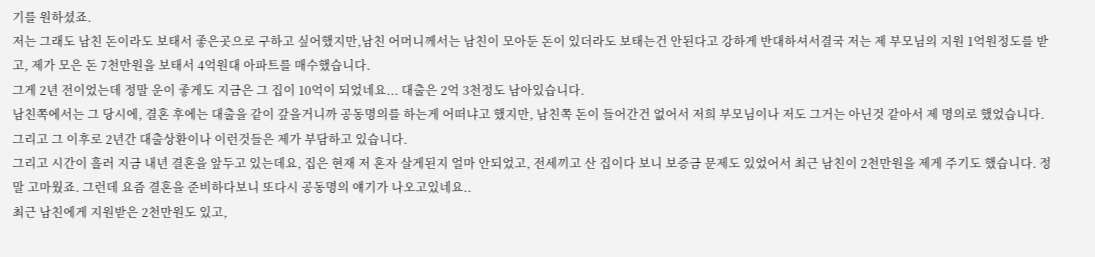기를 원하셨죠.
저는 그래도 남친 돈이라도 보태서 좋은곳으로 구하고 싶어했지만,남친 어머니께서는 남친이 모아둔 돈이 있더라도 보태는건 안된다고 강하게 반대하셔서결국 저는 제 부모님의 지원 1억원정도를 받고, 제가 모은 돈 7천만원을 보태서 4억원대 아파트를 매수했습니다.
그게 2년 전이었는데 정말 운이 좋게도 지금은 그 집이 10억이 되었네요... 대출은 2억 3천정도 남아있습니다.
남친쪽에서는 그 당시에, 결혼 후에는 대출을 같이 갚을거니까 공동명의를 하는게 어떠냐고 했지만, 남친쪽 돈이 들어간건 없어서 저희 부모님이나 저도 그거는 아닌것 같아서 제 명의로 했었습니다. 그리고 그 이후로 2년간 대출상환이나 이런것들은 제가 부담하고 있습니다.
그리고 시간이 흘러 지금 내년 결혼을 앞두고 있는데요, 집은 현재 저 혼자 살게된지 얼마 안되었고, 전세끼고 산 집이다 보니 보증금 문제도 있었어서 최근 남친이 2천만원을 제게 주기도 했습니다. 정말 고마웠죠. 그런데 요즘 결혼을 준비하다보니 또다시 공동명의 얘기가 나오고있네요..
최근 남친에게 지원받은 2천만원도 있고,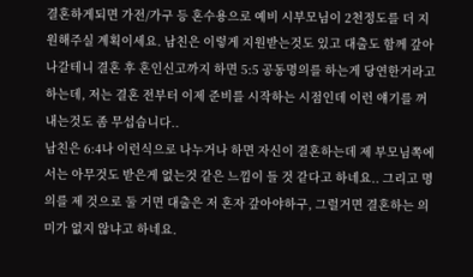결혼하게되면 가전/가구 등 혼수용으로 예비 시부모님이 2천정도를 더 지원해주실 계획이세요. 남친은 이렇게 지원받는것도 있고 대출도 함께 갚아나갈테니 결혼 후 혼인신고까지 하면 5:5 공동명의를 하는게 당연한거라고 하는데, 저는 결혼 전부터 이제 준비를 시작하는 시점인데 이런 얘기를 꺼내는것도 좀 무섭습니다..
남친은 6:4나 이런식으로 나누거나 하면 자신이 결혼하는데 제 부모님쪽에서는 아무것도 받은게 없는것 같은 느낌이 들 것 같다고 하네요.. 그리고 명의를 제 것으로 둘 거면 대출은 저 혼자 갚아야하구, 그럴거면 결혼하는 의미가 없지 않냐고 하네요.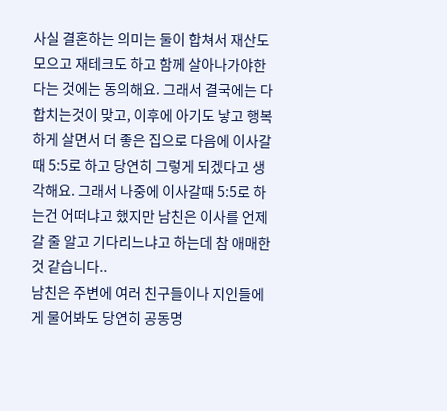사실 결혼하는 의미는 둘이 합쳐서 재산도 모으고 재테크도 하고 함께 살아나가야한다는 것에는 동의해요. 그래서 결국에는 다 합치는것이 맞고, 이후에 아기도 낳고 행복하게 살면서 더 좋은 집으로 다음에 이사갈때 5:5로 하고 당연히 그렇게 되겠다고 생각해요. 그래서 나중에 이사갈때 5:5로 하는건 어떠냐고 했지만 남친은 이사를 언제 갈 줄 알고 기다리느냐고 하는데 참 애매한것 같습니다..
남친은 주변에 여러 친구들이나 지인들에게 물어봐도 당연히 공동명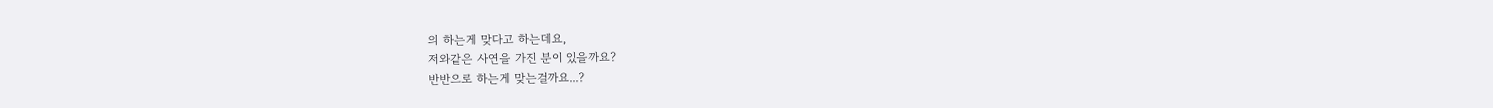의 하는게 맞다고 하는데요,
저와같은 사연을 가진 분이 있을까요?
반반으로 하는게 맞는걸까요...?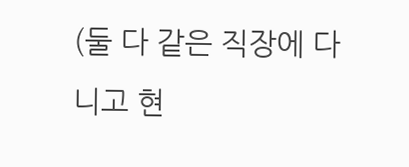(둘 다 같은 직장에 다니고 현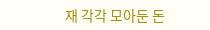재 각각 모아둔 돈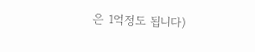은 1억정도 됩니다)